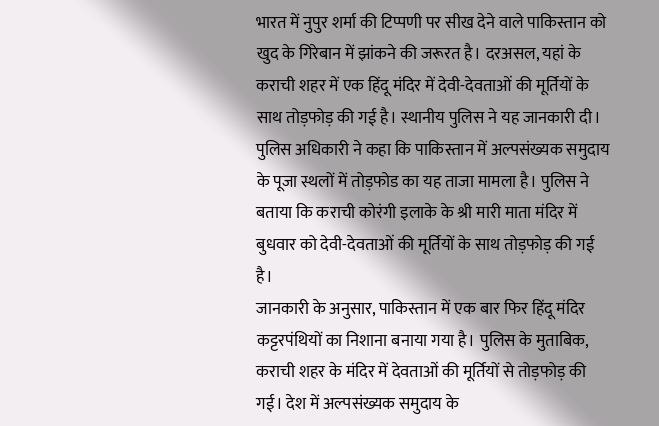भारत में नुपुर शर्मा की टिप्पणी पर सीख देने वाले पाकिस्तान को खुद के गिरेबान में झांकने की जरूरत है। दरअसल, यहां के कराची शहर में एक हिंदू मंदिर में देवी-देवताओं की मूर्तियों के साथ तोड़फोड़ की गई है। स्थानीय पुलिस ने यह जानकारी दी। पुलिस अधिकारी ने कहा कि पाकिस्तान में अल्पसंख्यक समुदाय के पूजा स्थलों में तोड़फोड का यह ताजा मामला है। पुलिस ने बताया कि कराची कोरंगी इलाके के श्री मारी माता मंदिर में बुधवार को देवी-देवताओं की मूर्तियों के साथ तोड़फोड़ की गई है।
जानकारी के अनुसार, पाकिस्तान में एक बार फिर हिंदू मंदिर कट्टरपंथियों का निशाना बनाया गया है। पुलिस के मुताबिक, कराची शहर के मंदिर में देवताओं की मूर्तियों से तोड़फोड़ की गई। देश में अल्पसंख्यक समुदाय के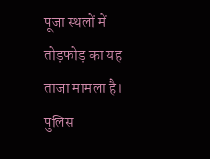पूजा स्थलों में तोड़फोड़ का यह ताजा मामला है। पुलिस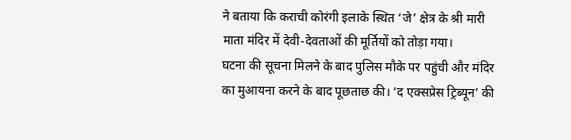ने बताया कि कराची कोरंगी इलाके स्थित ‘जे’ क्षेत्र के श्री मारी माता मंदिर में देवी-देवताओं की मूर्तियों को तोड़ा गया।
घटना की सूचना मिलने के बाद पुलिस मौके पर पहुंची और मंदिर का मुआयना करने के बाद पूछताछ की। ‘द एक्सप्रेस ट्रिब्यून’ की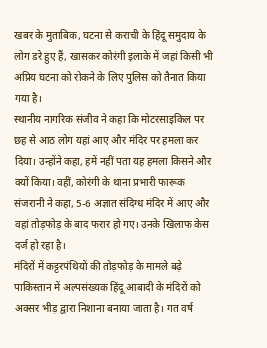खबर के मुताबिक, घटना से कराची के हिंदू समुदाय के लोग डरे हुए हैं, खासकर कोरंगी इलाके में जहां किसी भी अप्रिय घटना को रोकने के लिए पुलिस को तैनात किया गया है।
स्थानीय नागरिक संजीव ने कहा कि मोटरसाइकिल पर छह से आठ लोग यहां आए और मंदिर पर हमला कर दिया। उन्होंने कहा, हमें नहीं पता यह हमला किसने और क्यों किया। वहीं, कोरंगी के थाना प्रभारी फारूक संजरानी ने कहा, 5-6 अज्ञात संदिग्ध मंदिर में आए और वहां तोड़फोड़ के बाद फरार हो गए। उनके खिलाफ केस दर्ज हो रहा है।
मंदिरों में कट्टरपंथियों की तोड़फोड़ के मामले बढ़े
पाकिस्तान में अल्पसंख्यक हिंदू आबादी के मंदिरों को अक्सर भीड़ द्वारा निशाना बनाया जाता है। गत वर्ष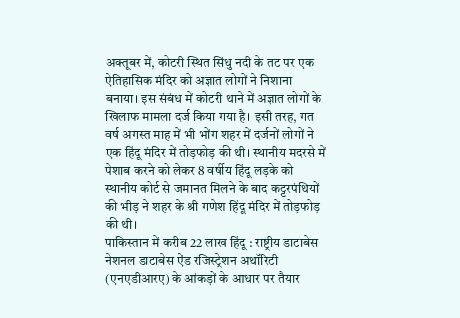अक्तूबर में, कोटरी स्थित सिंधु नदी के तट पर एक ऐतिहासिक मंदिर को अज्ञात लोगों ने निशाना बनाया। इस संबंध में कोटरी थाने में अज्ञात लोगों के खिलाफ मामला दर्ज किया गया है। इसी तरह, गत वर्ष अगस्त माह में भी भोंग शहर में दर्जनों लोगों ने एक हिंदू मंदिर में तोड़फोड़ की थी। स्थानीय मदरसे में पेशाब करने को लेकर 8 वर्षीय हिंदू लड़के को स्थानीय कोर्ट से जमानत मिलने के बाद कट्टरपंथियों की भीड़ ने शहर के श्री गणेश हिंदू मंदिर में तोड़फोड़ की थी।
पाकिस्तान में करीब 22 लाख हिंदू : राष्ट्रीय डाटाबेस
नेशनल डाटाबेस ऐंड रजिस्ट्रेशन अथॉरिटी (एनएडीआरए) के आंकड़ों के आधार पर तैयार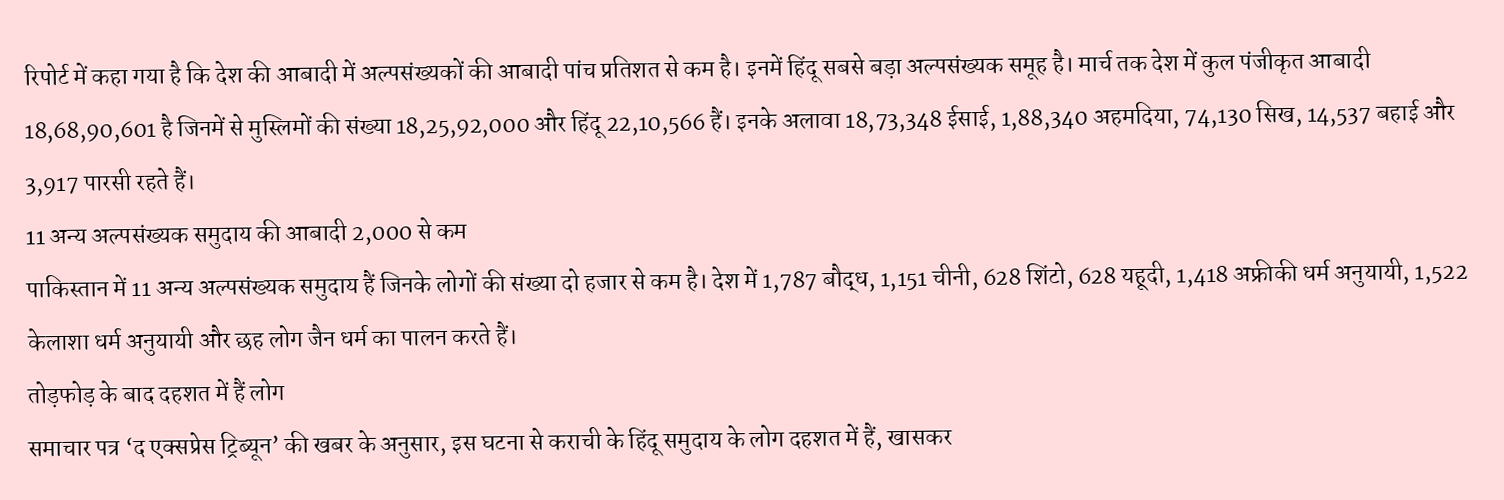रिपोर्ट में कहा गया है कि देश की आबादी में अल्पसंख्यकों की आबादी पांच प्रतिशत से कम है। इनमें हिंदू सबसे बड़ा अल्पसंख्यक समूह है। मार्च तक देश में कुल पंजीकृत आबादी 18,68,90,601 है जिनमें से मुस्लिमों की संख्या 18,25,92,000 और हिंदू 22,10,566 हैं। इनके अलावा 18,73,348 ईसाई, 1,88,340 अहमदिया, 74,130 सिख, 14,537 बहाई और 3,917 पारसी रहते हैं।
11 अन्य अल्पसंख्यक समुदाय की आबादी 2,000 से कम
पाकिस्तान में 11 अन्य अल्पसंख्यक समुदाय हैं जिनके लोगों की संख्या दो हजार से कम है। देश में 1,787 बौद्ध, 1,151 चीनी, 628 शिंटो, 628 यहूदी, 1,418 अफ्रीकी धर्म अनुयायी, 1,522 केलाशा धर्म अनुयायी और छह लोग जैन धर्म का पालन करते हैं।
तोड़फोड़ के बाद दहशत में हैं लोग
समाचार पत्र ‘द एक्सप्रेस ट्रिब्यून’ की खबर के अनुसार, इस घटना से कराची के हिंदू समुदाय के लोग दहशत में हैं, खासकर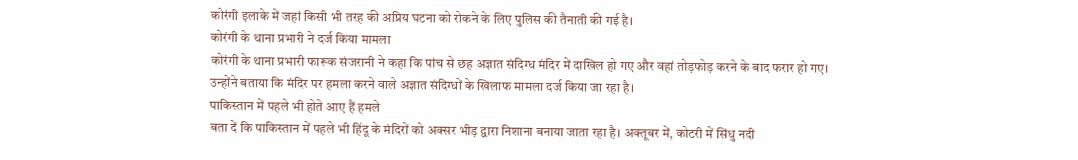कोरंगी इलाके में जहां किसी भी तरह की अप्रिय घटना को रोकने के लिए पुलिस की तैनाती की गई है।
कोरंगी के थाना प्रभारी ने दर्ज किया मामला
कोरंगी के थाना प्रभारी फारूक संजरानी ने कहा कि पांच से छह अज्ञात संदिग्ध मंदिर में दाखिल हो गए और वहां तोड़फोड़ करने के बाद फरार हो गए। उन्होंने बताया कि मंदिर पर हमला करने वाले अज्ञात संदिग्धों के खिलाफ मामला दर्ज किया जा रहा है।
पाकिस्तान में पहले भी होते आए हैं हमले
बता दें कि पाकिस्तान में पहले भी हिंदू के मंदिरों को अक्सर भीड़ द्वारा निशाना बनाया जाता रहा है। अक्तूबर में, कोटरी में सिंधु नदी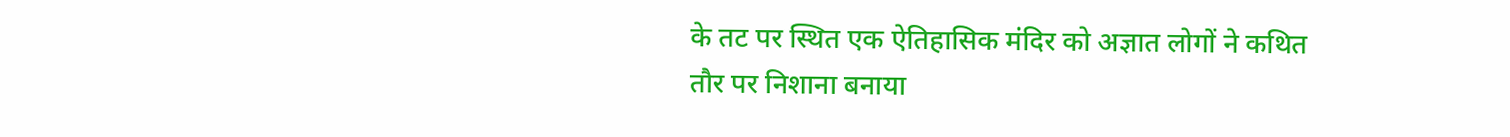के तट पर स्थित एक ऐतिहासिक मंदिर को अज्ञात लोगों ने कथित तौर पर निशाना बनाया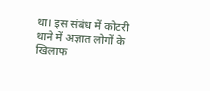था। इस संबंध में कोटरी थाने में अज्ञात लोगों के खिलाफ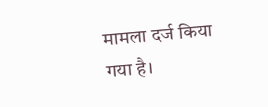मामला दर्ज किया गया है।